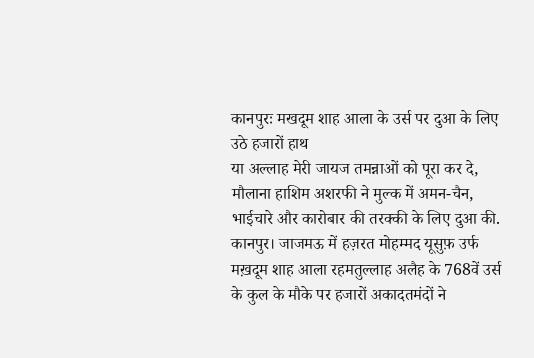कानपुरः मखदूम शाह आला के उर्स पर दुआ के लिए उठे हजारों हाथ
या अल्लाह मेरी जायज तमन्नाओं को पूरा कर दे, मौलाना हाशिम अशरफी ने मुल्क में अमन-चैन, भाईचारे और कारोबार की तरक्की के लिए दुआ की.
कानपुर। जाजमऊ में हज़रत मोहम्मद यूसुफ़ उर्फ मख़दूम शाह आला रहमतुल्लाह अलैह के 768वें उर्स के कुल के मौके पर हजारों अकादतमंदों ने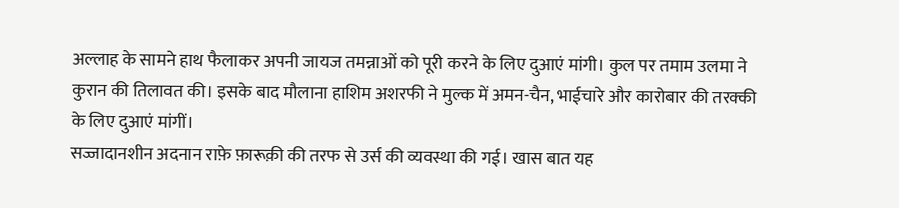अल्लाह के सामने हाथ फैलाकर अपनी जायज तमन्नाओं को पूरी करने के लिए दुआएं मांगी। कुल पर तमाम उलमा ने कुरान की तिलावत की। इसके बाद मौलाना हाशिम अशरफी ने मुल्क में अमन-चैन, भाईचारे और कारोबार की तरक्की के लिए दुआएं मांगीं।
सज्जादानशीन अदनान राफ़े फ़ारूक़ी की तरफ से उर्स की व्यवस्था की गई। खास बात यह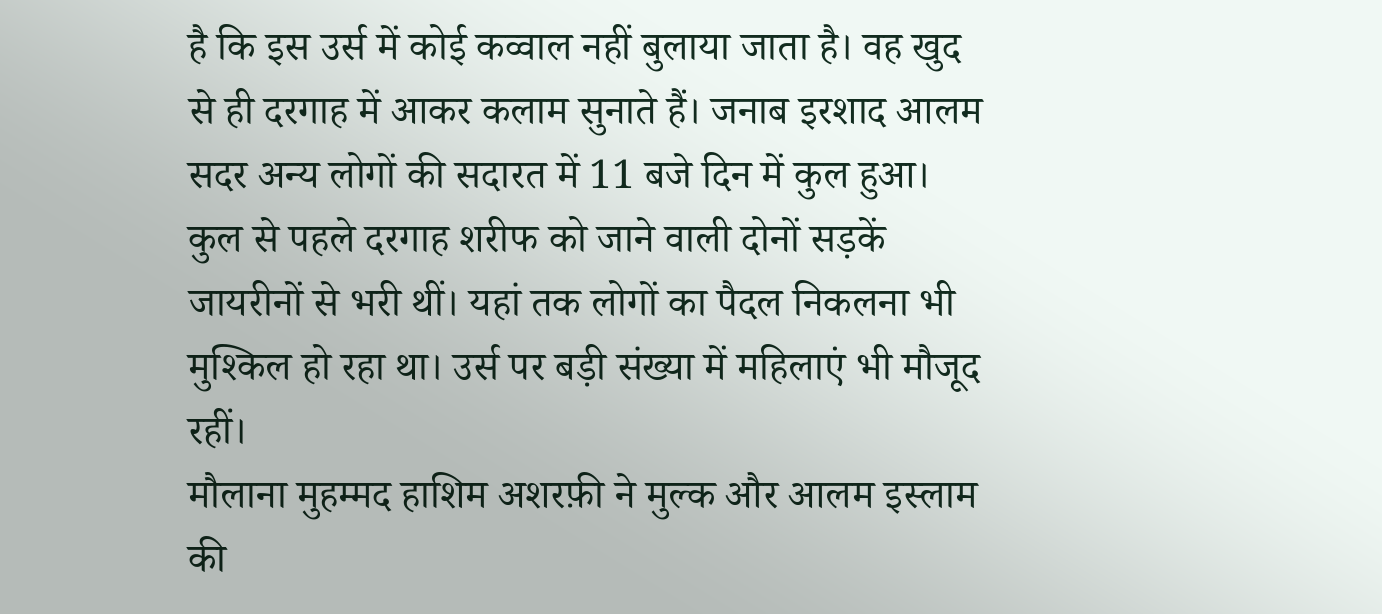है कि इस उर्स में कोई कव्वाल नहीं बुलाया जाता है। वह खुद से ही दरगाह में आकर कलाम सुनाते हैं। जनाब इरशाद आलम सदर अन्य लोगों की सदारत में 11 बजे दिन में कुल हुआ। कुल से पहले दरगाह शरीफ को जाने वाली दोनों सड़कें जायरीनों से भरी थीं। यहां तक लोगों का पैदल निकलना भी मुश्किल हो रहा था। उर्स पर बड़ी संख्या में महिलाएं भी मौजूद रहीं।
मौलाना मुहम्मद हाशिम अशरफ़ी ने मुल्क और आलम इस्लाम की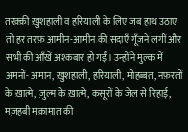तरक़्क़ी ख़ुशहाली व हरियाली के लिए जब हाथ उठाए तो हर तरफ़ आमीन-आमीन की सदाएँ गूँजने लगीं और सभी की आँखें अश्कबार हो गईं। उन्होंने मुल्क में अमनों- अमान, ख़ुशहाली, हरियाली, मोहब्बत, नफ़रतों के ख़ात्मे, ज़ुल्म के ख़ात्मे, कसूरों के जेल से रिहाई, मज़हबी मक़ामात की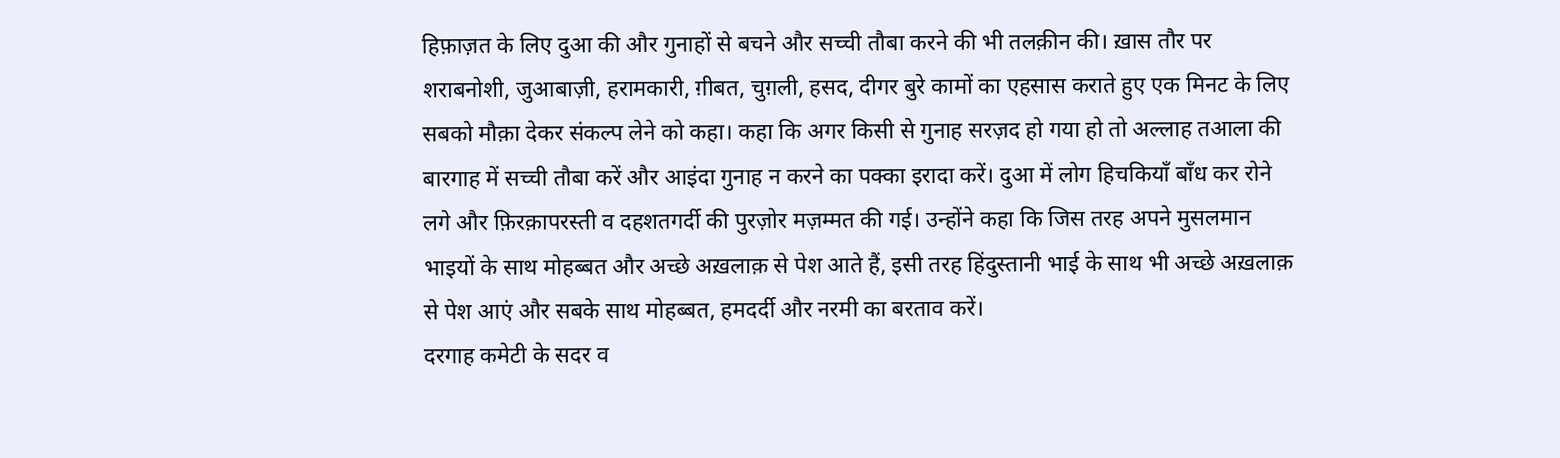हिफ़ाज़त के लिए दुआ की और गुनाहों से बचने और सच्ची तौबा करने की भी तलक़ीन की। ख़ास तौर पर शराबनोशी, जुआबाज़ी, हरामकारी, ग़ीबत, चुग़ली, हसद, दीगर बुरे कामों का एहसास कराते हुए एक मिनट के लिए सबको मौक़ा देकर संकल्प लेने को कहा। कहा कि अगर किसी से गुनाह सरज़द हो गया हो तो अल्लाह तआला की बारगाह में सच्ची तौबा करें और आइंदा गुनाह न करने का पक्का इरादा करें। दुआ में लोग हिचकियाँ बाँध कर रोने लगे और फ़िरक़ापरस्ती व दहशतगर्दी की पुरज़ोर मज़म्मत की गई। उन्होंने कहा कि जिस तरह अपने मुसलमान भाइयों के साथ मोहब्बत और अच्छे अख़लाक़ से पेश आते हैं, इसी तरह हिंदुस्तानी भाई के साथ भी अच्छे अख़लाक़ से पेश आएं और सबके साथ मोहब्बत, हमदर्दी और नरमी का बरताव करें।
दरगाह कमेटी के सदर व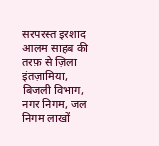सरपरस्त इरशाद आलम साहब की तरफ़ से ज़िला इंतज़ामिया, बिजली विभाग, नगर निगम, जल निगम लाखों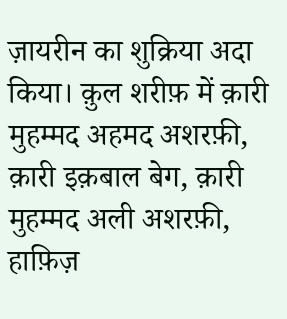ज़ायरीन का शुक्रिया अदा किया। क़ुल शरीफ़ में क़ारी मुहम्मद अहमद अशरफ़ी, क़ारी इक़बाल बेग, क़ारी मुहम्मद अली अशरफ़ी, हाफ़िज़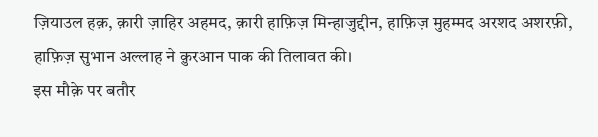ज़ियाउल हक़, क़ारी ज़ाहिर अहमद, क़ारी हाफ़िज़ मिन्हाजुद्दीन, हाफ़िज़ मुहम्मद अरशद अशरफ़ी, हाफ़िज़ सुभान अल्लाह ने क़ुरआन पाक की तिलावत की।
इस मौक़े पर बतौर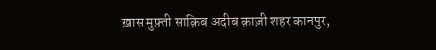ख़ास मुफ़्ती साक़िब अदीब क़ाज़ी शहर कानपुर,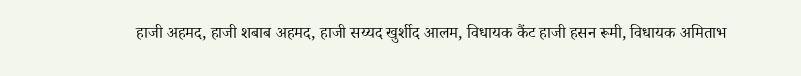हाजी अहमद, हाजी शबाब अहमद, हाजी सय्यद खुर्शीद आलम, विधायक कैंट हाजी हसन रूमी, विधायक अमिताभ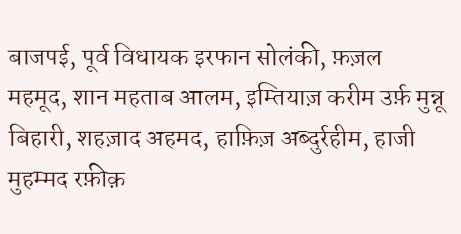बाजपई, पूर्व विधायक इरफान सोलंकी, फ़ज़ल महमूद, शान महताब आलम, इम्तियाज़ करीम उर्फ़ मुन्नू बिहारी, शहज़ाद अहमद, हाफ़िज़ अब्दुर्रहीम, हाजी मुहम्मद रफ़ीक़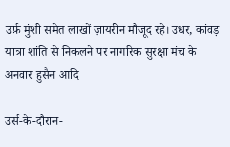उर्फ़ मुंशी समेत लाखों ज़ायरीन मौजूद रहे। उधर, कांवड़ यात्रा शांति से निकलने पर नागरिक सुरक्षा मंच के अनवार हुसैन आदि

उर्स-के-दौरान-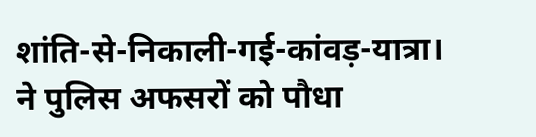शांति-से-निकाली-गई-कांवड़-यात्रा।
ने पुलिस अफसरों को पौधा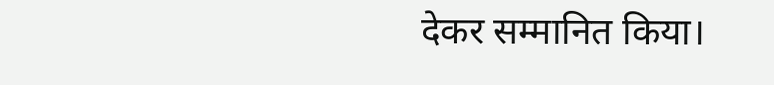देकर सम्मानित किया।